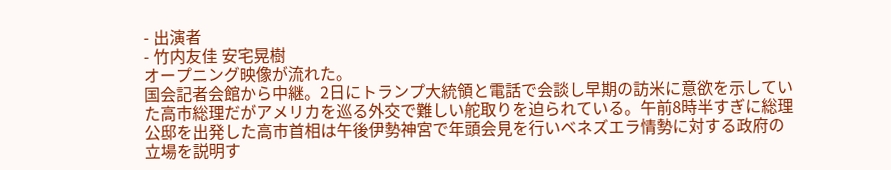- 出演者
- 竹内友佳 安宅晃樹
オープニング映像が流れた。
国会記者会館から中継。2日にトランプ大統領と電話で会談し早期の訪米に意欲を示していた高市総理だがアメリカを巡る外交で難しい舵取りを迫られている。午前8時半すぎに総理公邸を出発した高市首相は午後伊勢神宮で年頭会見を行いベネズエラ情勢に対する政府の立場を説明す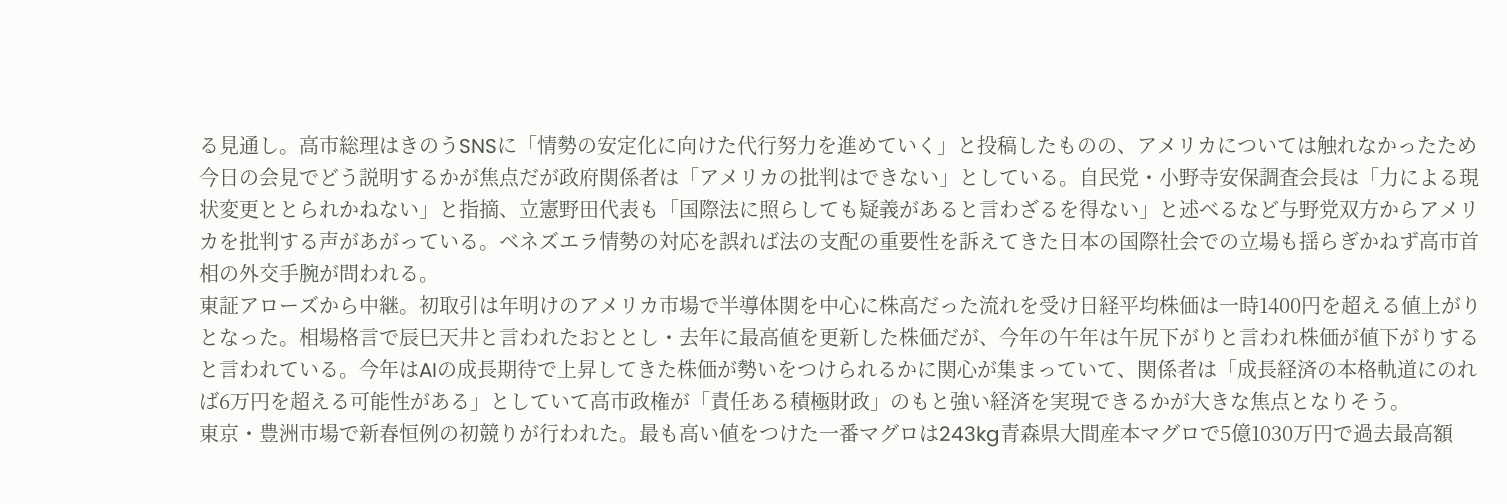る見通し。高市総理はきのうSNSに「情勢の安定化に向けた代行努力を進めていく」と投稿したものの、アメリカについては触れなかったため今日の会見でどう説明するかが焦点だが政府関係者は「アメリカの批判はできない」としている。自民党・小野寺安保調査会長は「力による現状変更ととられかねない」と指摘、立憲野田代表も「国際法に照らしても疑義があると言わざるを得ない」と述べるなど与野党双方からアメリカを批判する声があがっている。ベネズエラ情勢の対応を誤れば法の支配の重要性を訴えてきた日本の国際社会での立場も揺らぎかねず高市首相の外交手腕が問われる。
東証アローズから中継。初取引は年明けのアメリカ市場で半導体関を中心に株高だった流れを受け日経平均株価は一時1400円を超える値上がりとなった。相場格言で辰巳天井と言われたおととし・去年に最高値を更新した株価だが、今年の午年は午尻下がりと言われ株価が値下がりすると言われている。今年はAIの成長期待で上昇してきた株価が勢いをつけられるかに関心が集まっていて、関係者は「成長経済の本格軌道にのれば6万円を超える可能性がある」としていて高市政権が「責任ある積極財政」のもと強い経済を実現できるかが大きな焦点となりそう。
東京・豊洲市場で新春恒例の初競りが行われた。最も高い値をつけた一番マグロは243kg青森県大間産本マグロで5億1030万円で過去最高額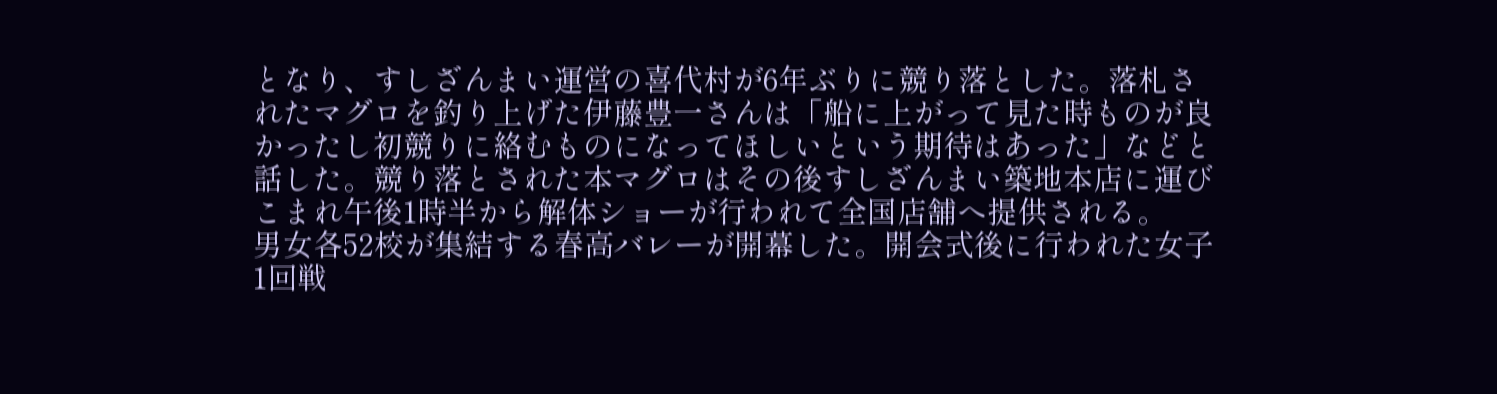となり、すしざんまい運営の喜代村が6年ぶりに競り落とした。落札されたマグロを釣り上げた伊藤豊一さんは「船に上がって見た時ものが良かったし初競りに絡むものになってほしいという期待はあった」などと話した。競り落とされた本マグロはその後すしざんまい築地本店に運びこまれ午後1時半から解体ショーが行われて全国店舗へ提供される。
男女各52校が集結する春高バレーが開幕した。開会式後に行われた女子1回戦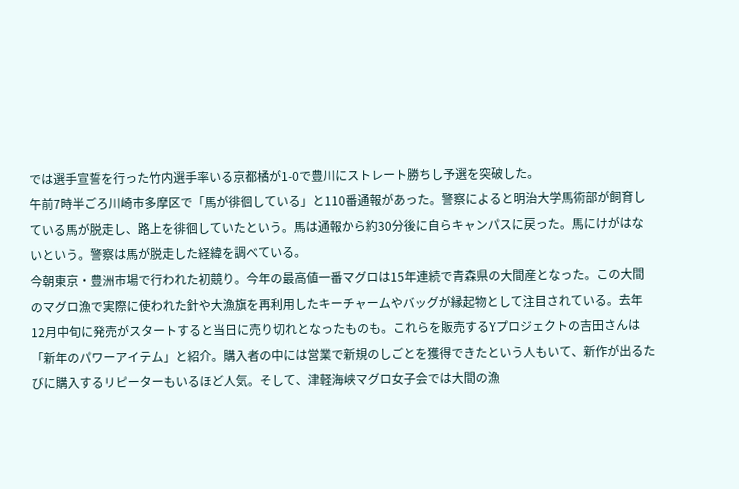では選手宣誓を行った竹内選手率いる京都橘が1-0で豊川にストレート勝ちし予選を突破した。
午前7時半ごろ川崎市多摩区で「馬が徘徊している」と110番通報があった。警察によると明治大学馬術部が飼育している馬が脱走し、路上を徘徊していたという。馬は通報から約30分後に自らキャンパスに戻った。馬にけがはないという。警察は馬が脱走した経緯を調べている。
今朝東京・豊洲市場で行われた初競り。今年の最高値一番マグロは15年連続で青森県の大間産となった。この大間のマグロ漁で実際に使われた針や大漁旗を再利用したキーチャームやバッグが縁起物として注目されている。去年12月中旬に発売がスタートすると当日に売り切れとなったものも。これらを販売するYプロジェクトの吉田さんは「新年のパワーアイテム」と紹介。購入者の中には営業で新規のしごとを獲得できたという人もいて、新作が出るたびに購入するリピーターもいるほど人気。そして、津軽海峡マグロ女子会では大間の漁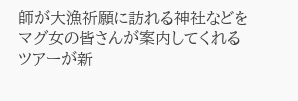師が大漁祈願に訪れる神社などをマグ女の皆さんが案内してくれるツアーが新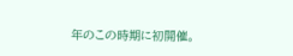年のこの時期に初開催。